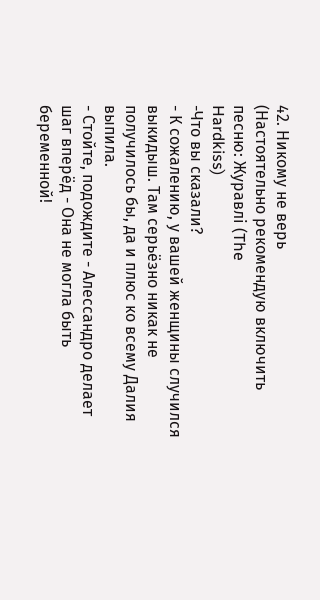42. Никому не верь
(Настоятельно рекомендую включить песню: Журавлi (The
Hardkiss)
-Что вы сказали?
- К сожалению, у вашей женщины случился выкидыш. Там серьёзно никак не получилось бы, да и плюс ко всему Далия выпила.
- Стойте, подождите - Алессандро делает шаг вперёд - Она не могла быть беременной!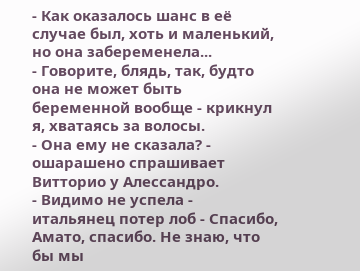- Как оказалось шанс в её случае был, хоть и маленький, но она забеременела...
- Говорите, блядь, так, будто она не может быть беременной вообще - крикнул я, хватаясь за волосы.
- Она ему не сказала? - ошарашено спрашивает Витторио у Алессандро.
- Видимо не успела - итальянец потер лоб - Спасибо, Амато, спасибо. Не знаю, что бы мы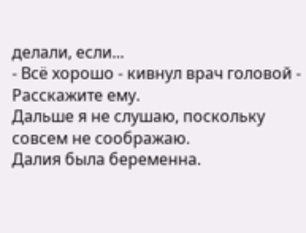делали, если...
- Всё хорошо - кивнул врач головой - Расскажите ему.
Дальше я не слушаю, поскольку совсем не соображаю.
Далия была беременна.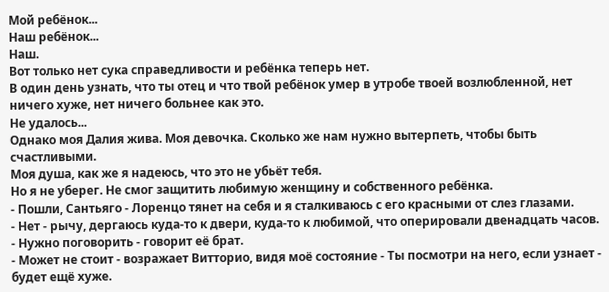Мой ребёнок...
Наш ребёнок...
Наш.
Вот только нет сука справедливости и ребёнка теперь нет.
В один день узнать, что ты отец и что твой ребёнок умер в утробе твоей возлюбленной, нет ничего хуже, нет ничего больнее как это.
Не удалось...
Однако моя Далия жива. Моя девочка. Сколько же нам нужно вытерпеть, чтобы быть счастливыми.
Моя душа, как же я надеюсь, что это не убьёт тебя.
Но я не уберег. Не смог защитить любимую женщину и собственного ребёнка.
- Пошли, Сантьяго - Лоренцо тянет на себя и я сталкиваюсь с его красными от слез глазами.
- Нет - рычу, дергаюсь куда-то к двери, куда-то к любимой, что оперировали двенадцать часов.
- Нужно поговорить - говорит её брат.
- Может не стоит - возражает Витторио, видя моё состояние - Ты посмотри на него, если узнает - будет ещё хуже.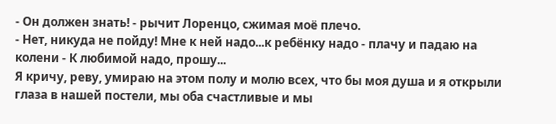- Он должен знать! - рычит Лоренцо, сжимая моё плечо.
- Нет, никуда не пойду! Мне к ней надо...к ребёнку надо - плачу и падаю на колени - К любимой надо, прошу...
Я кричу, реву, умираю на этом полу и молю всех, что бы моя душа и я открыли глаза в нашей постели, мы оба счастливые и мы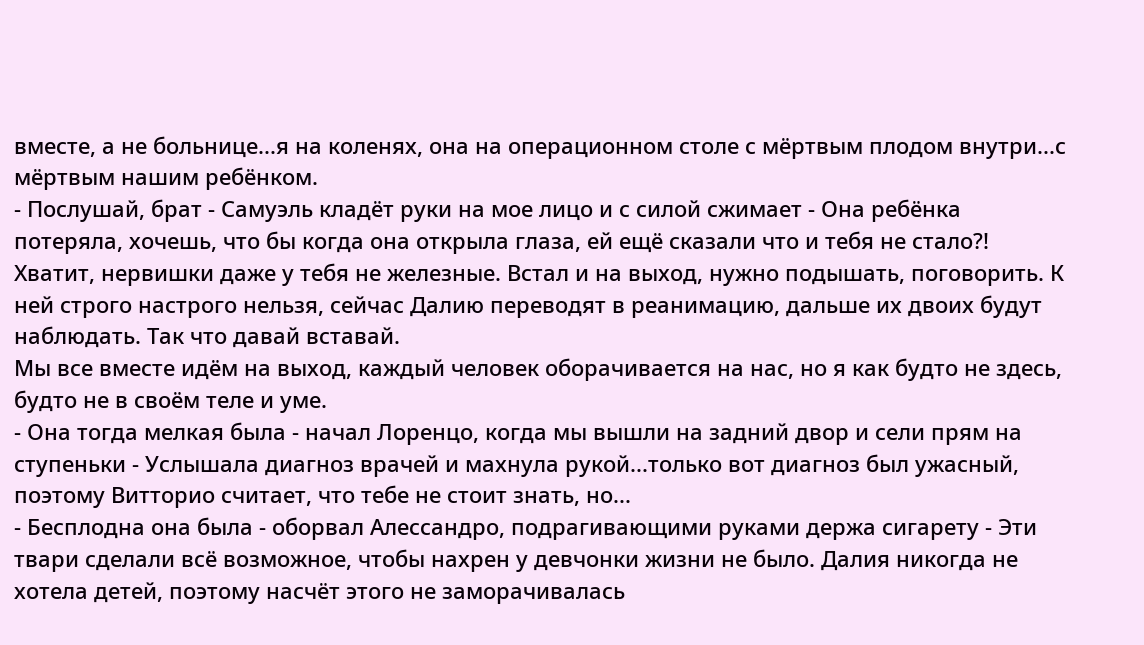вместе, а не больнице...я на коленях, она на операционном столе с мёртвым плодом внутри...с мёртвым нашим ребёнком.
- Послушай, брат - Самуэль кладёт руки на мое лицо и с силой сжимает - Она ребёнка потеряла, хочешь, что бы когда она открыла глаза, ей ещё сказали что и тебя не стало?! Хватит, нервишки даже у тебя не железные. Встал и на выход, нужно подышать, поговорить. К ней строго настрого нельзя, сейчас Далию переводят в реанимацию, дальше их двоих будут наблюдать. Так что давай вставай.
Мы все вместе идём на выход, каждый человек оборачивается на нас, но я как будто не здесь, будто не в своём теле и уме.
- Она тогда мелкая была - начал Лоренцо, когда мы вышли на задний двор и сели прям на ступеньки - Услышала диагноз врачей и махнула рукой...только вот диагноз был ужасный, поэтому Витторио считает, что тебе не стоит знать, но...
- Бесплодна она была - оборвал Алессандро, подрагивающими руками держа сигарету - Эти твари сделали всё возможное, чтобы нахрен у девчонки жизни не было. Далия никогда не хотела детей, поэтому насчёт этого не заморачивалась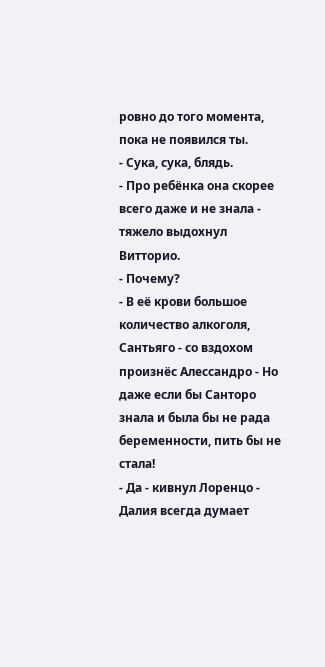ровно до того момента, пока не появился ты.
- Сука, сука, блядь.
- Про ребёнка она скорее всего даже и не знала - тяжело выдохнул Витторио.
- Почему?
- В её крови большое количество алкоголя, Сантьяго - со вздохом произнёс Алессандро - Но даже если бы Санторо знала и была бы не рада беременности, пить бы не стала!
- Да - кивнул Лоренцо - Далия всегда думает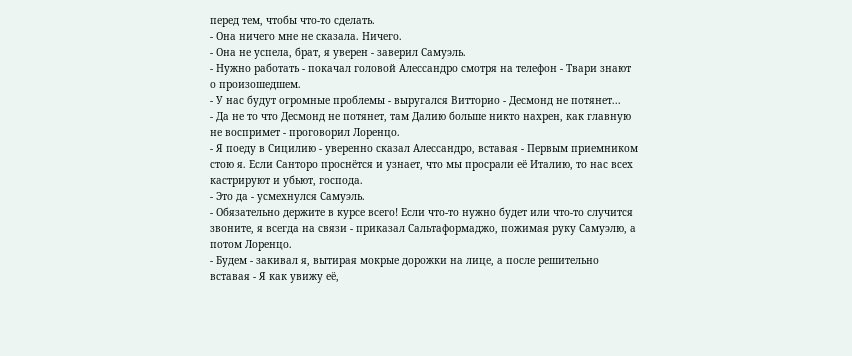перед тем, чтобы что-то сделать.
- Она ничего мне не сказала. Ничего.
- Она не успела, брат, я уверен - заверил Самуэль.
- Нужно работать - покачал головой Алессандро смотря на телефон - Твари знают о произошедшем.
- У нас будут огромные проблемы - выругался Витторио - Десмонд не потянет...
- Да не то что Десмонд не потянет, там Далию больше никто нахрен, как главную не воспримет - проговорил Лоренцо.
- Я поеду в Сицилию - уверенно сказал Алессандро, вставая - Первым приемником стою я. Если Санторо проснётся и узнает, что мы просрали её Италию, то нас всех кастрируют и убьют, господа.
- Это да - усмехнулся Самуэль.
- Обязательно держите в курсе всего! Если что-то нужно будет или что-то случится звоните, я всегда на связи - приказал Сальтаформаджо, пожимая руку Самуэлю, а потом Лоренцо.
- Будем - закивал я, вытирая мокрые дорожки на лице, а после решительно вставая - Я как увижу её,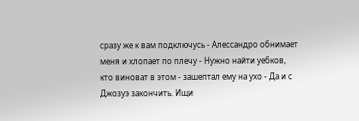сразу же к вам подключусь - Алессандро обнимает меня и хлопает по плечу - Нужно найти уебков, кто виноват в этом - зашептал ему на ухо - Да и с Джозуэ закончить. Ищи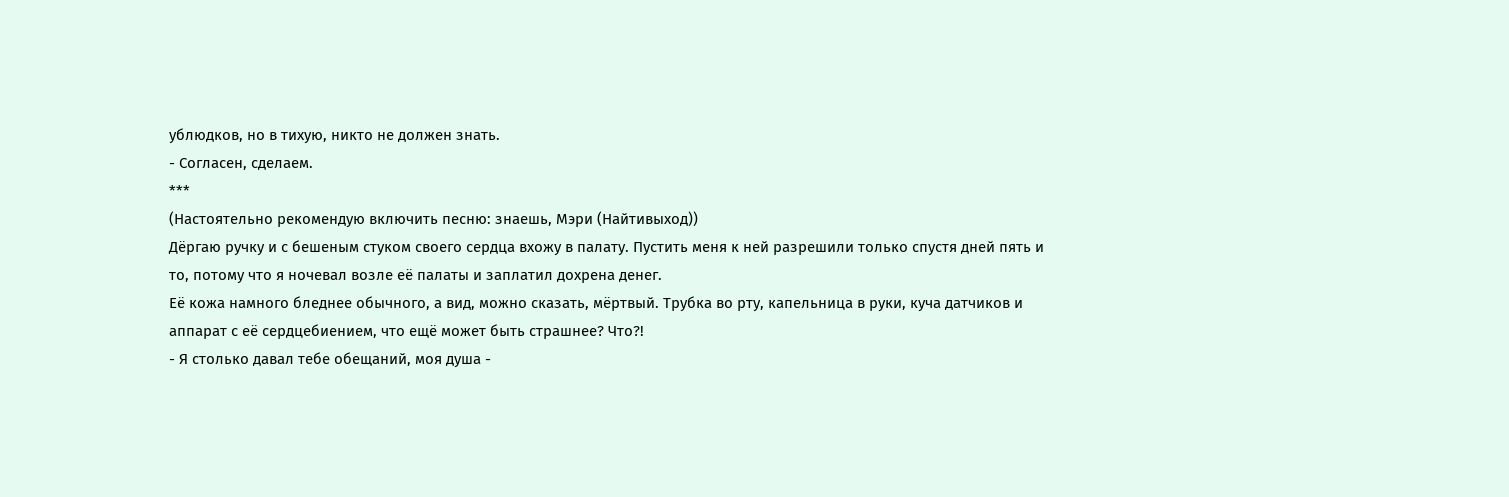ублюдков, но в тихую, никто не должен знать.
- Согласен, сделаем.
***
(Настоятельно рекомендую включить песню: знаешь, Мэри (Найтивыход))
Дёргаю ручку и с бешеным стуком своего сердца вхожу в палату. Пустить меня к ней разрешили только спустя дней пять и то, потому что я ночевал возле её палаты и заплатил дохрена денег.
Её кожа намного бледнее обычного, а вид, можно сказать, мёртвый. Трубка во рту, капельница в руки, куча датчиков и аппарат с её сердцебиением, что ещё может быть страшнее? Что?!
- Я столько давал тебе обещаний, моя душа -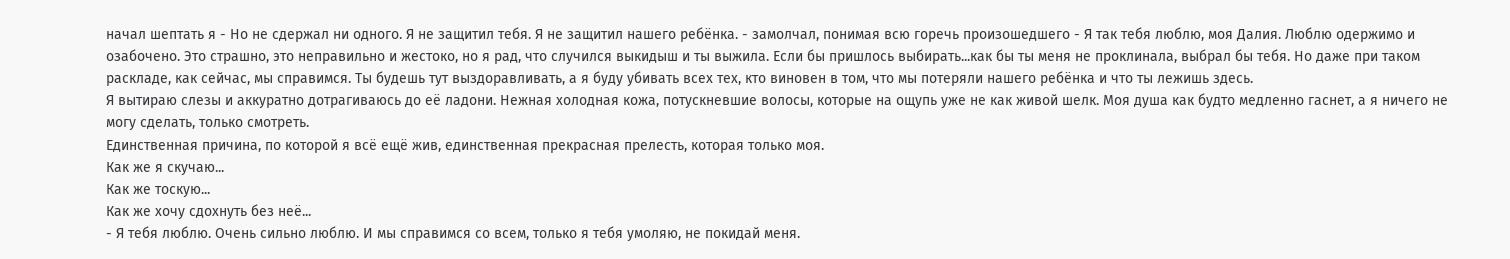начал шептать я - Но не сдержал ни одного. Я не защитил тебя. Я не защитил нашего ребёнка. - замолчал, понимая всю горечь произошедшего - Я так тебя люблю, моя Далия. Люблю одержимо и озабочено. Это страшно, это неправильно и жестоко, но я рад, что случился выкидыш и ты выжила. Если бы пришлось выбирать...как бы ты меня не проклинала, выбрал бы тебя. Но даже при таком раскладе, как сейчас, мы справимся. Ты будешь тут выздоравливать, а я буду убивать всех тех, кто виновен в том, что мы потеряли нашего ребёнка и что ты лежишь здесь.
Я вытираю слезы и аккуратно дотрагиваюсь до её ладони. Нежная холодная кожа, потускневшие волосы, которые на ощупь уже не как живой шелк. Моя душа как будто медленно гаснет, а я ничего не могу сделать, только смотреть.
Единственная причина, по которой я всё ещё жив, единственная прекрасная прелесть, которая только моя.
Как же я скучаю...
Как же тоскую...
Как же хочу сдохнуть без неё...
- Я тебя люблю. Очень сильно люблю. И мы справимся со всем, только я тебя умоляю, не покидай меня.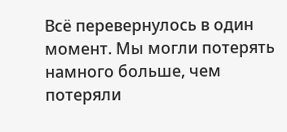Всё перевернулось в один момент. Мы могли потерять намного больше, чем потеряли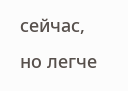сейчас, но легче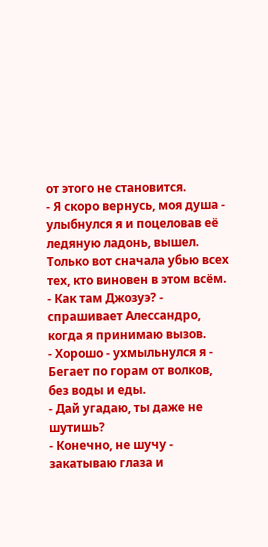от этого не становится.
- Я скоро вернусь, моя душа - улыбнулся я и поцеловав её ледяную ладонь, вышел.
Только вот сначала убью всех тех, кто виновен в этом всём.
- Как там Джозуэ? - спрашивает Алессандро, когда я принимаю вызов.
- Хорошо - ухмыльнулся я - Бегает по горам от волков, без воды и еды.
- Дай угадаю, ты даже не шутишь?
- Конечно, не шучу - закатываю глаза и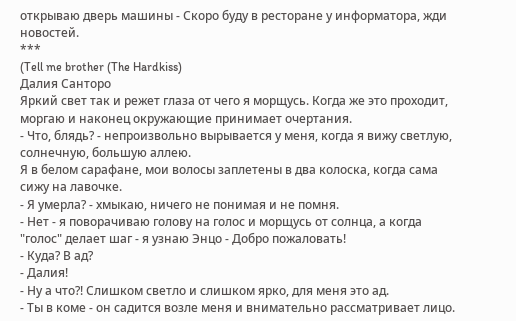открываю дверь машины - Скоро буду в ресторане у информатора, жди новостей.
***
(Tell me brother (The Hardkiss)
Далия Санторо
Яркий свет так и режет глаза от чего я морщусь. Когда же это проходит, моргаю и наконец окружающие принимает очертания.
- Что, блядь? - непроизвольно вырывается у меня, когда я вижу светлую, солнечную, большую аллею.
Я в белом сарафане, мои волосы заплетены в два колоска, когда сама сижу на лавочке.
- Я умерла? - хмыкаю, ничего не понимая и не помня.
- Нет - я поворачиваю голову на голос и морщусь от солнца, а когда "голос" делает шаг - я узнаю Энцо - Добро пожаловать!
- Куда? В ад?
- Далия!
- Ну а что?! Слишком светло и слишком ярко, для меня это ад.
- Ты в коме - он садится возле меня и внимательно рассматривает лицо.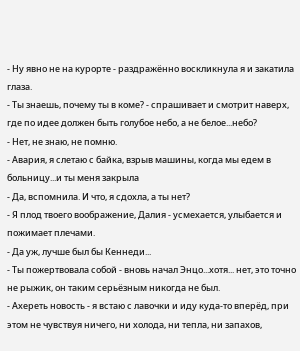- Ну явно не на курорте - раздражённо воскликнула я и закатила глаза.
- Ты знаешь, почему ты в коме? - спрашивает и смотрит наверх, где по идее должен быть голубое небо, а не белое...небо?
- Нет, не знаю, не помню.
- Авария, я слетаю с байка, взрыв машины, когда мы едем в больницу...и ты меня закрыла
- Да, вспомнила. И что, я сдохла, а ты нет?
- Я плод твоего воображение, Далия - усмехается, улыбается и пожимает плечами.
- Да уж, лучше был бы Кеннеди...
- Ты пожертвовала собой - вновь начал Энцо...хотя... нет, это точно не рыжик, он таким серьёзным никогда не был.
- Ахереть новость - я встаю с лавочки и иду куда-то вперёд, при этом не чувствуя ничего, ни холода, ни тепла, ни запахов,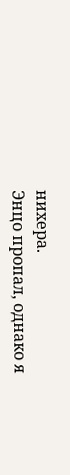нихера.
Энцо пропал, однако я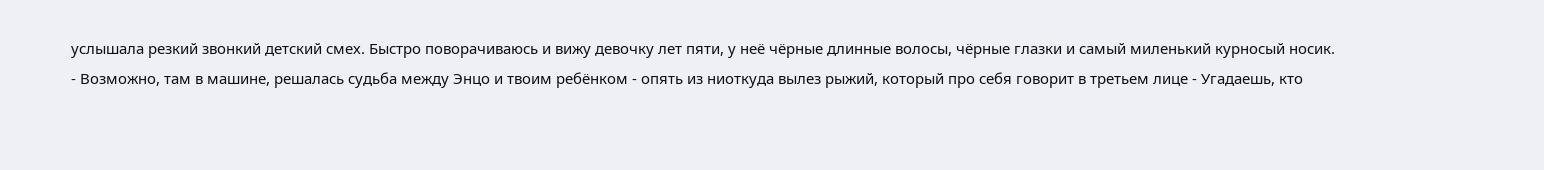услышала резкий звонкий детский смех. Быстро поворачиваюсь и вижу девочку лет пяти, у неё чёрные длинные волосы, чёрные глазки и самый миленький курносый носик.
- Возможно, там в машине, решалась судьба между Энцо и твоим ребёнком - опять из ниоткуда вылез рыжий, который про себя говорит в третьем лице - Угадаешь, кто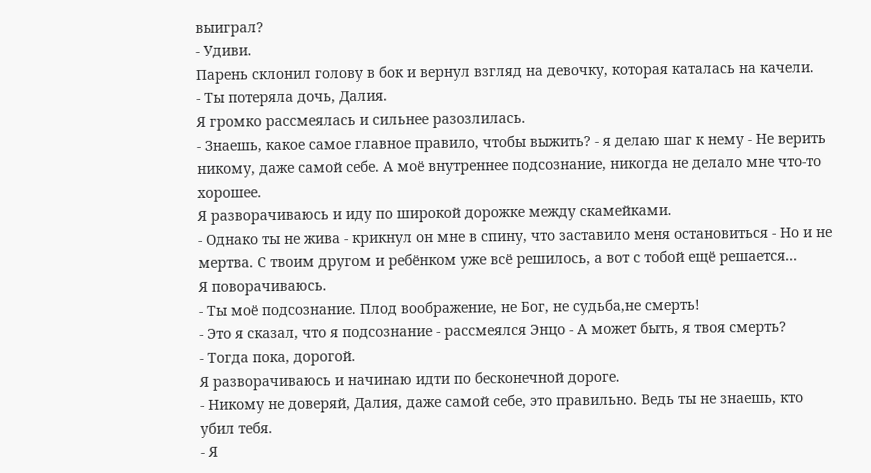выиграл?
- Удиви.
Парень склонил голову в бок и вернул взгляд на девочку, которая каталась на качели.
- Ты потеряла дочь, Далия.
Я громко рассмеялась и сильнее разозлилась.
- Знаешь, какое самое главное правило, чтобы выжить? - я делаю шаг к нему - Не верить никому, даже самой себе. А моё внутреннее подсознание, никогда не делало мне что-то хорошее.
Я разворачиваюсь и иду по широкой дорожке между скамейками.
- Однако ты не жива - крикнул он мне в спину, что заставило меня остановиться - Но и не мертва. С твоим другом и ребёнком уже всё решилось, а вот с тобой ещё решается...
Я поворачиваюсь.
- Ты моё подсознание. Плод воображение, не Бог, не судьба,не смерть!
- Это я сказал, что я подсознание - рассмеялся Энцо - А может быть, я твоя смерть?
- Тогда пока, дорогой.
Я разворачиваюсь и начинаю идти по бесконечной дороге.
- Никому не доверяй, Далия, даже самой себе, это правильно. Ведь ты не знаешь, кто убил тебя.
- Я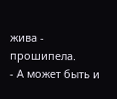жива - прошипела.
- А может быть и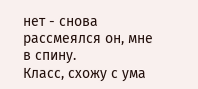нет - снова рассмеялся он, мне в спину.
Класс, схожу с ума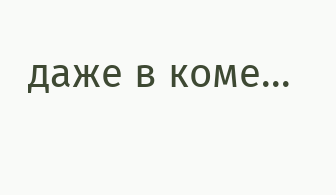даже в коме...